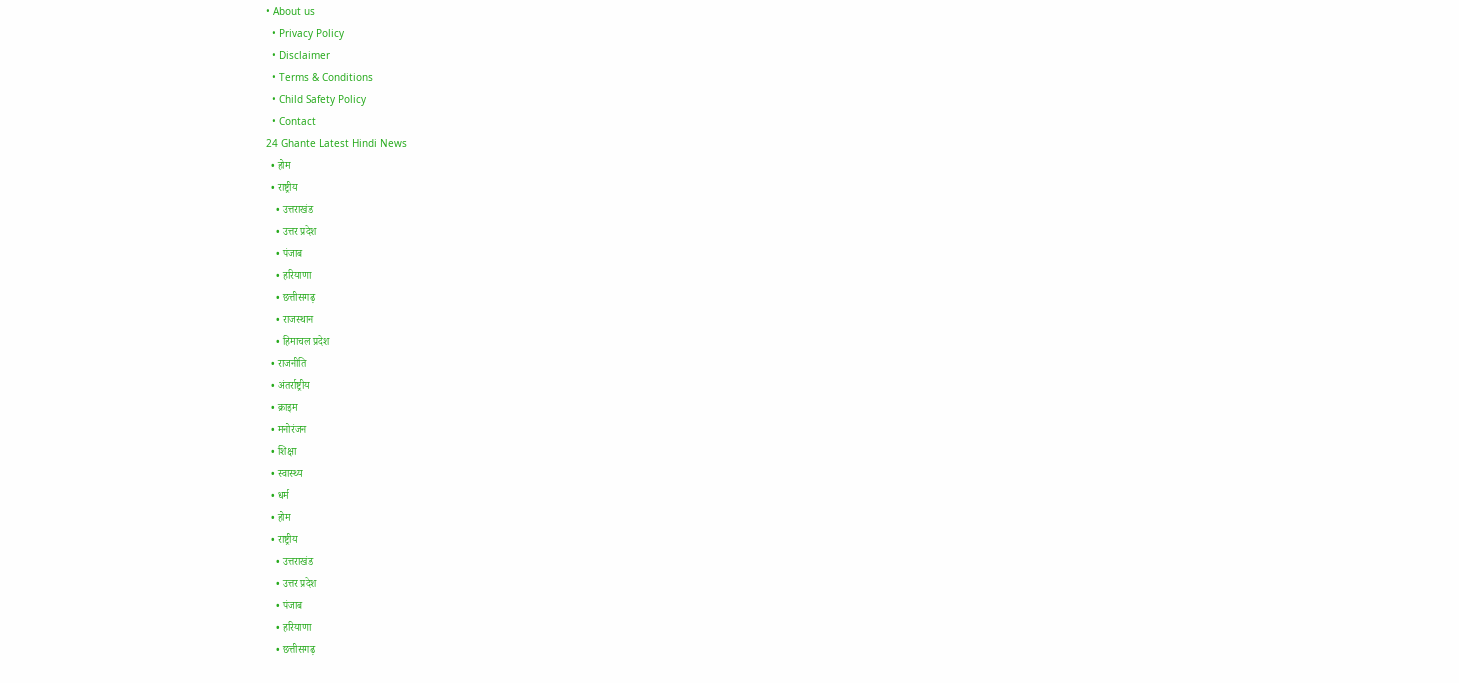• About us
  • Privacy Policy
  • Disclaimer
  • Terms & Conditions
  • Child Safety Policy
  • Contact
24 Ghante Latest Hindi News
  • होम
  • राष्ट्रीय
    • उत्तराखंड
    • उत्तर प्रदेश
    • पंजाब
    • हरियाणा
    • छत्तीसगढ़
    • राजस्थान
    • हिमाचल प्रदेश
  • राजनीति
  • अंतर्राष्ट्रीय
  • क्राइम
  • मनोरंजन
  • शिक्षा
  • स्वास्थ्य
  • धर्म
  • होम
  • राष्ट्रीय
    • उत्तराखंड
    • उत्तर प्रदेश
    • पंजाब
    • हरियाणा
    • छत्तीसगढ़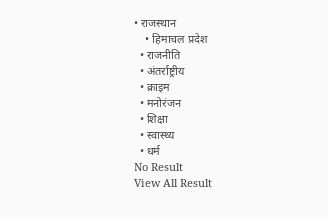• राजस्थान
    • हिमाचल प्रदेश
  • राजनीति
  • अंतर्राष्ट्रीय
  • क्राइम
  • मनोरंजन
  • शिक्षा
  • स्वास्थ्य
  • धर्म
No Result
View All Result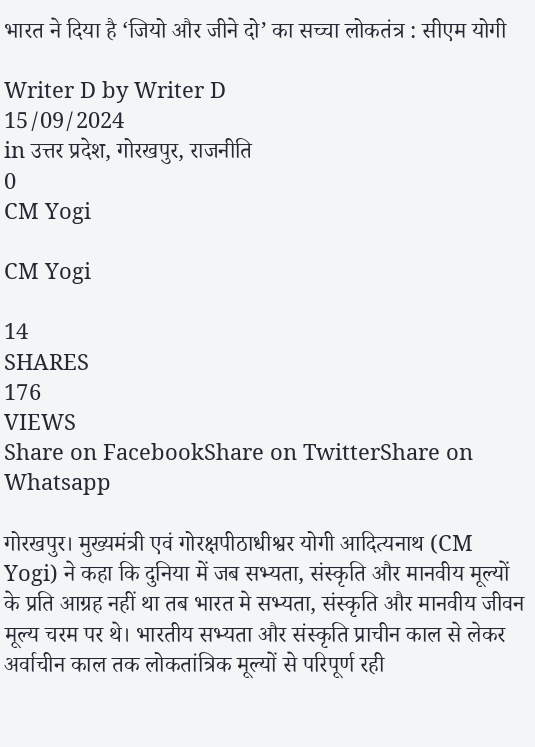भारत ने दिया है ‘जियो और जीने दो’ का सच्चा लोकतंत्र : सीएम योगी

Writer D by Writer D
15/09/2024
in उत्तर प्रदेश, गोरखपुर, राजनीति
0
CM Yogi

CM Yogi

14
SHARES
176
VIEWS
Share on FacebookShare on TwitterShare on Whatsapp

गोरखपुर। मुख्यमंत्री एवं गोरक्षपीठाधीश्वर योगी आदित्यनाथ (CM Yogi) ने कहा कि दुनिया में जब सभ्यता, संस्कृति और मानवीय मूल्यों के प्रति आग्रह नहीं था तब भारत मे सभ्यता, संस्कृति और मानवीय जीवन मूल्य चरम पर थे। भारतीय सभ्यता और संस्कृति प्राचीन काल से लेकर अर्वाचीन काल तक लोकतांत्रिक मूल्यों से परिपूर्ण रही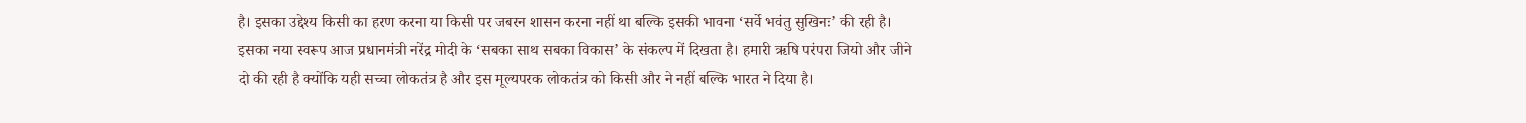है। इसका उद्देश्य किसी का हरण करना या किसी पर जबरन शासन करना नहीं था बल्कि इसकी भावना ‘सर्वे भवंतु सुखिनः’ की रही है। इसका नया स्वरूप आज प्रधानमंत्री नरेंद्र मोदी के ‘सबका साथ सबका विकास’ के संकल्प में दिखता है। हमारी ऋषि परंपरा जियो और जीने दो की रही है क्योंकि यही सच्चा लोकतंत्र है और इस मूल्यपरक लोकतंत्र को किसी और ने नहीं बल्कि भारत ने दिया है।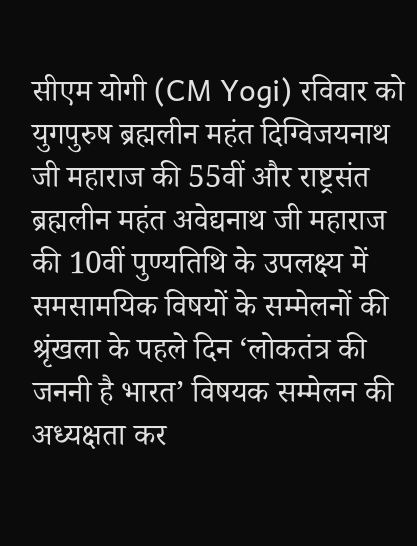सीएम योगी (CM Yogi) रविवार को युगपुरुष ब्रह्मलीन महंत दिग्विजयनाथ जी महाराज की 55वीं और राष्ट्रसंत ब्रह्मलीन महंत अवेद्यनाथ जी महाराज की 10वीं पुण्यतिथि के उपलक्ष्य में समसामयिक विषयों के सम्मेलनों की श्रृंखला के पहले दिन ‘लोकतंत्र की जननी है भारत’ विषयक सम्मेलन की अध्यक्षता कर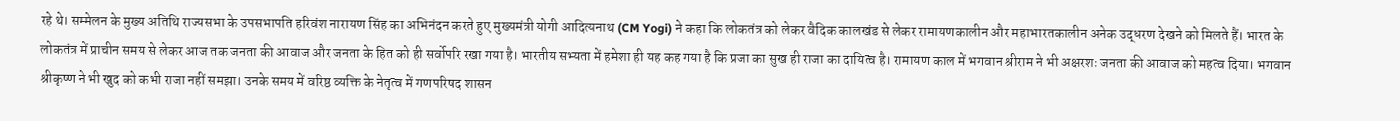रहे थे। सम्मेलन के मुख्य अतिथि राज्यसभा के उपसभापति हरिवंश नारायण सिंह का अभिनंदन करते हुए मुख्यमंत्री योगी आदित्यनाथ (CM Yogi) ने कहा कि लोकतंत्र को लेकर वैदिक कालखंड से लेकर रामायणकालीन और महाभारतकालीन अनेक उद्धरण देखने को मिलते हैं। भारत के लोकतंत्र में प्राचीन समय से लेकर आज तक जनता की आवाज और जनता के हित को ही सर्वोपरि रखा गया है। भारतीय सभ्यता में हमेशा ही यह कह गया है कि प्रजा का सुख ही राजा का दायित्व है। रामायण काल में भगवान श्रीराम ने भी अक्षरशः जनता की आवाज को महत्व दिया। भगवान श्रीकृष्ण ने भी खुद को कभी राजा नहीं समझा। उनके समय में वरिष्ठ व्यक्ति के नेतृत्व में गणपरिषद शासन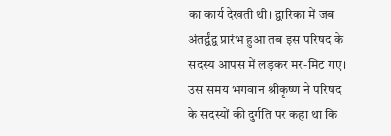का कार्य देखती थी। द्वारिका में जब अंतर्द्वंद्व प्रारंभ हुआ तब इस परिषद के सदस्य आपस में लड़कर मर-मिट गए। उस समय भगवान श्रीकृष्ण ने परिषद के सदस्यों की दुर्गति पर कहा था कि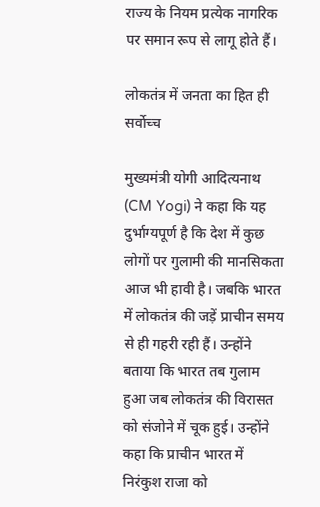राज्य के नियम प्रत्येक नागरिक पर समान रूप से लागू होते हैं।

लोकतंत्र में जनता का हित ही सर्वोच्च

मुख्यमंत्री योगी आदित्यनाथ (CM Yogi) ने कहा कि यह दुर्भाग्यपूर्ण है कि देश में कुछ लोगों पर गुलामी की मानसिकता आज भी हावी है। जबकि भारत में लोकतंत्र की जड़ें प्राचीन समय से ही गहरी रही हैं। उन्होंने बताया कि भारत तब गुलाम हुआ जब लोकतंत्र की विरासत को संजोने में चूक हुई। उन्होंने कहा कि प्राचीन भारत में निरंकुश राजा को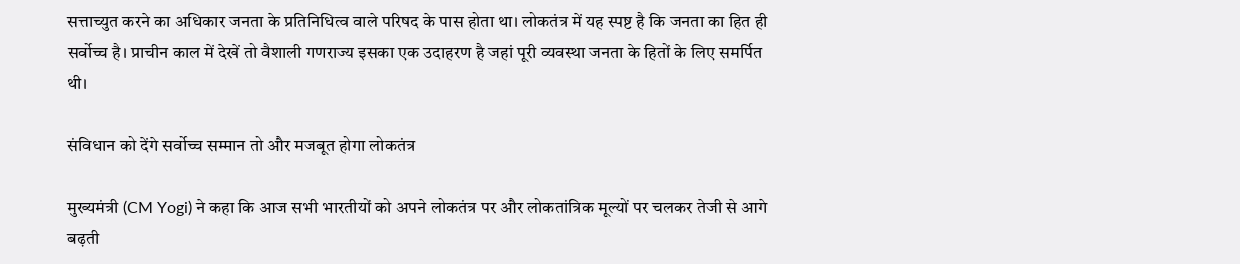सत्ताच्युत करने का अधिकार जनता के प्रतिनिधित्व वाले परिषद के पास होता था। लोकतंत्र में यह स्पष्ट है कि जनता का हित ही सर्वोच्च है। प्राचीन काल में देखें तो वैशाली गणराज्य इसका एक उदाहरण है जहां पूरी व्यवस्था जनता के हितों के लिए समर्पित थी।

संविधान को देंगे सर्वोच्च सम्मान तो और मजबूत होगा लोकतंत्र

मुख्यमंत्री (CM Yogi) ने कहा कि आज सभी भारतीयों को अपने लोकतंत्र पर और लोकतांत्रिक मूल्यों पर चलकर तेजी से आगे बढ़ती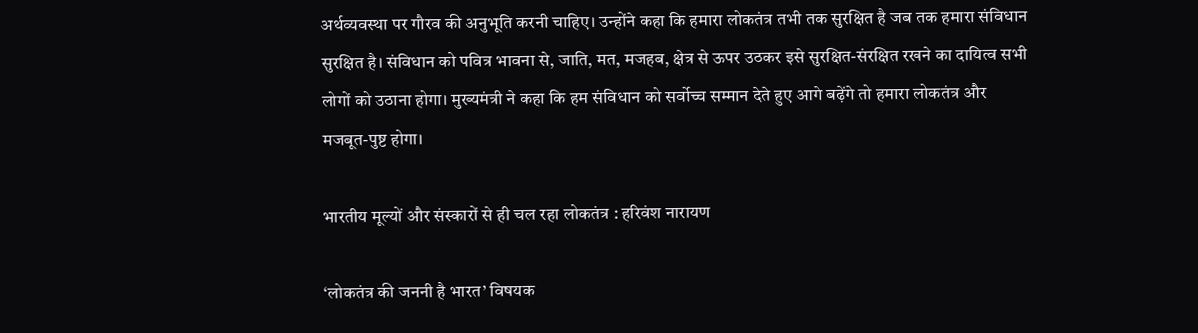अर्थव्यवस्था पर गौरव की अनुभूति करनी चाहिए। उन्होंने कहा कि हमारा लोकतंत्र तभी तक सुरक्षित है जब तक हमारा संविधान सुरक्षित है। संविधान को पवित्र भावना से, जाति, मत, मजहब, क्षेत्र से ऊपर उठकर इसे सुरक्षित-संरक्षित रखने का दायित्व सभी लोगों को उठाना होगा। मुख्यमंत्री ने कहा कि हम संविधान को सर्वोच्च सम्मान देते हुए आगे बढ़ेंगे तो हमारा लोकतंत्र और मजबूत-पुष्ट होगा।

भारतीय मूल्यों और संस्कारों से ही चल रहा लोकतंत्र : हरिवंश नारायण

‘लोकतंत्र की जननी है भारत’ विषयक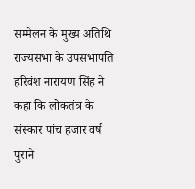सम्मेलन के मुख्य अतिथि राज्यसभा के उपसभापति हरिवंश नारायण सिंह ने कहा कि लोकतंत्र के संस्कार पांच हजार वर्ष पुराने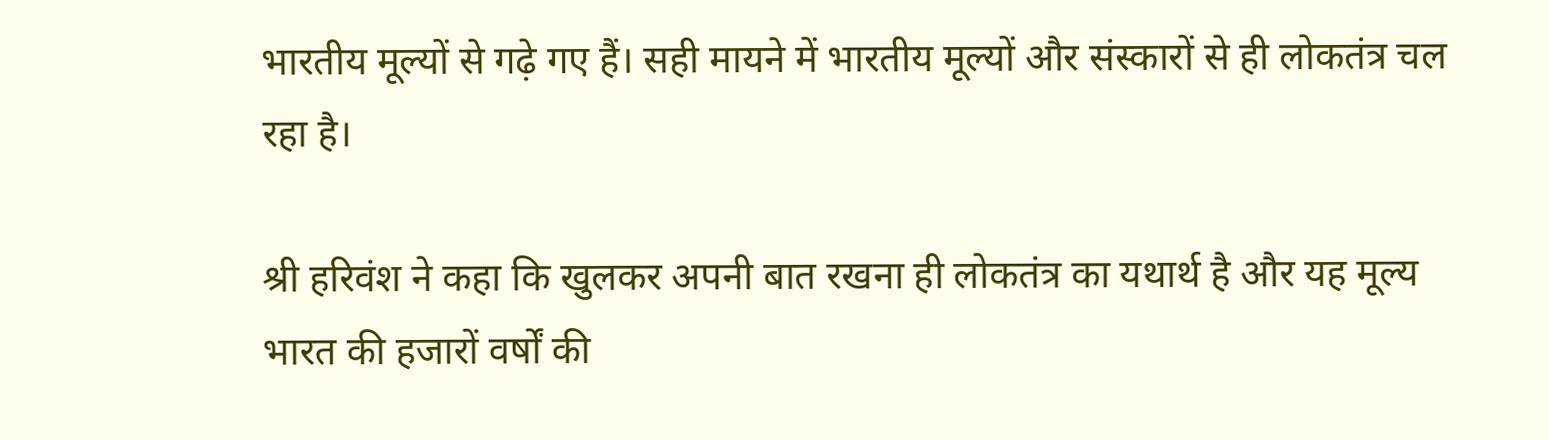भारतीय मूल्यों से गढ़े गए हैं। सही मायने में भारतीय मूल्यों और संस्कारों से ही लोकतंत्र चल रहा है।

श्री हरिवंश ने कहा कि खुलकर अपनी बात रखना ही लोकतंत्र का यथार्थ है और यह मूल्य भारत की हजारों वर्षों की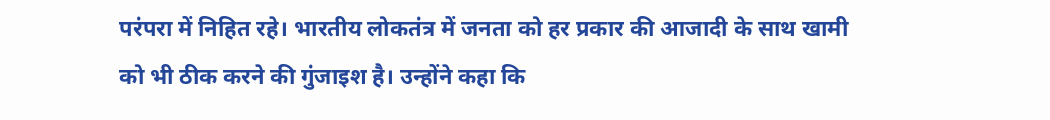परंपरा में निहित रहे। भारतीय लोकतंत्र में जनता को हर प्रकार की आजादी के साथ खामी को भी ठीक करने की गुंजाइश है। उन्होंने कहा कि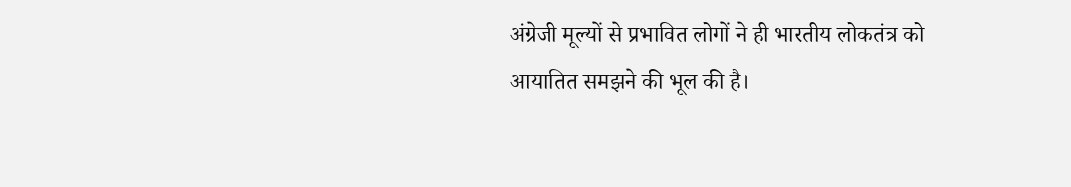अंग्रेजी मूल्यों से प्रभावित लोगों ने ही भारतीय लोकतंत्र को आयातित समझने की भूल की है।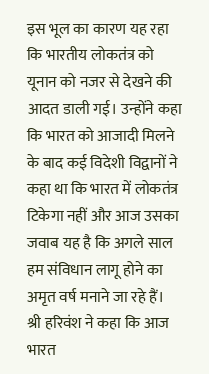इस भूल का कारण यह रहा कि भारतीय लोकतंत्र को यूनान को नजर से देखने की आदत डाली गई। उन्होंने कहा कि भारत को आजादी मिलने के बाद कई विदेशी विद्वानों ने कहा था कि भारत में लोकतंत्र टिकेगा नहीं और आज उसका जवाब यह है कि अगले साल हम संविधान लागू होने का अमृत वर्ष मनाने जा रहे हैं। श्री हरिवंश ने कहा कि आज भारत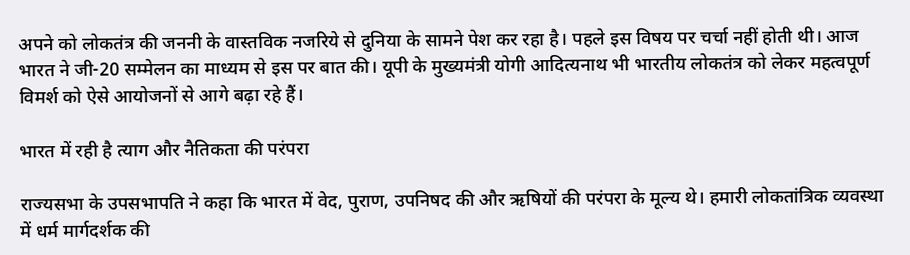अपने को लोकतंत्र की जननी के वास्तविक नजरिये से दुनिया के सामने पेश कर रहा है। पहले इस विषय पर चर्चा नहीं होती थी। आज भारत ने जी-20 सम्मेलन का माध्यम से इस पर बात की। यूपी के मुख्यमंत्री योगी आदित्यनाथ भी भारतीय लोकतंत्र को लेकर महत्वपूर्ण विमर्श को ऐसे आयोजनों से आगे बढ़ा रहे हैं।

भारत में रही है त्याग और नैतिकता की परंपरा

राज्यसभा के उपसभापति ने कहा कि भारत में वेद, पुराण, उपनिषद की और ऋषियों की परंपरा के मूल्य थे। हमारी लोकतांत्रिक व्यवस्था में धर्म मार्गदर्शक की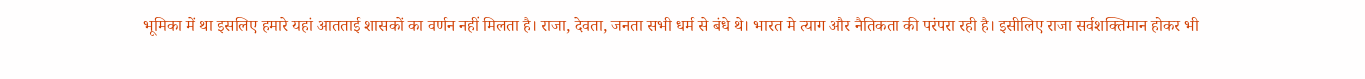भूमिका में था इसलिए हमारे यहां आतताई शासकों का वर्णन नहीं मिलता है। राजा, देवता, जनता सभी धर्म से बंधे थे। भारत मे त्याग और नैतिकता की परंपरा रही है। इसीलिए राजा सर्वशक्तिमान होकर भी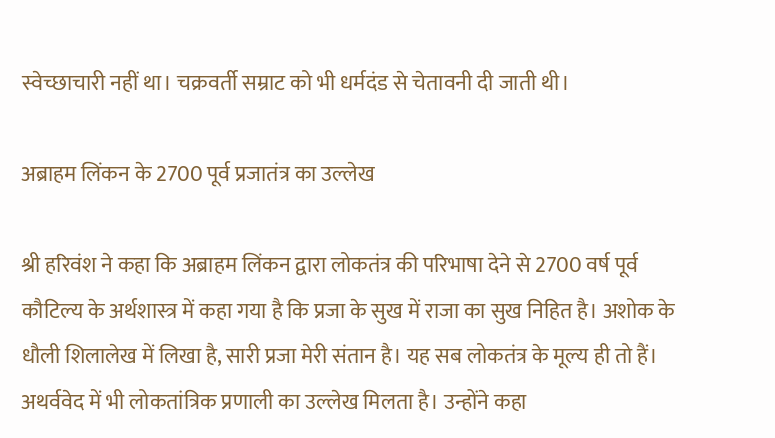स्वेच्छाचारी नहीं था। चक्रवर्ती सम्राट को भी धर्मदंड से चेतावनी दी जाती थी।

अब्राहम लिंकन के 2700 पूर्व प्रजातंत्र का उल्लेख

श्री हरिवंश ने कहा कि अब्राहम लिंकन द्वारा लोकतंत्र की परिभाषा देने से 2700 वर्ष पूर्व कौटिल्य के अर्थशास्त्र में कहा गया है कि प्रजा के सुख में राजा का सुख निहित है। अशोक के धौली शिलालेख में लिखा है, सारी प्रजा मेरी संतान है। यह सब लोकतंत्र के मूल्य ही तो हैं। अथर्ववेद में भी लोकतांत्रिक प्रणाली का उल्लेख मिलता है। उन्होंने कहा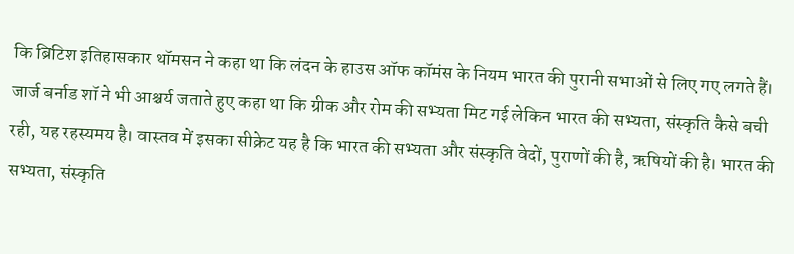कि ब्रिटिश इतिहासकार थॉमसन ने कहा था कि लंदन के हाउस ऑफ कॉमंस के नियम भारत की पुरानी सभाओं से लिए गए लगते हैं। जार्ज बर्नाड शॉ ने भी आश्चर्य जताते हुए कहा था कि ग्रीक और रोम की सभ्यता मिट गई लेकिन भारत की सभ्यता, संस्कृति कैसे बची रही, यह रहस्यमय है। वास्तव में इसका सीक्रेट यह है कि भारत की सभ्यता और संस्कृति वेदों, पुराणों की है, ऋषियों की है। भारत की सभ्यता, संस्कृति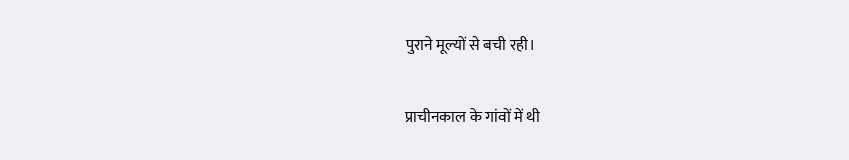पुराने मूल्यों से बची रही।

प्राचीनकाल के गांवों में थी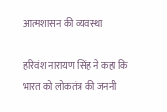आत्मशासन की व्यवस्था

हरिवंश नारायण सिंह ने कहा कि भारत को लोकतंत्र की जननी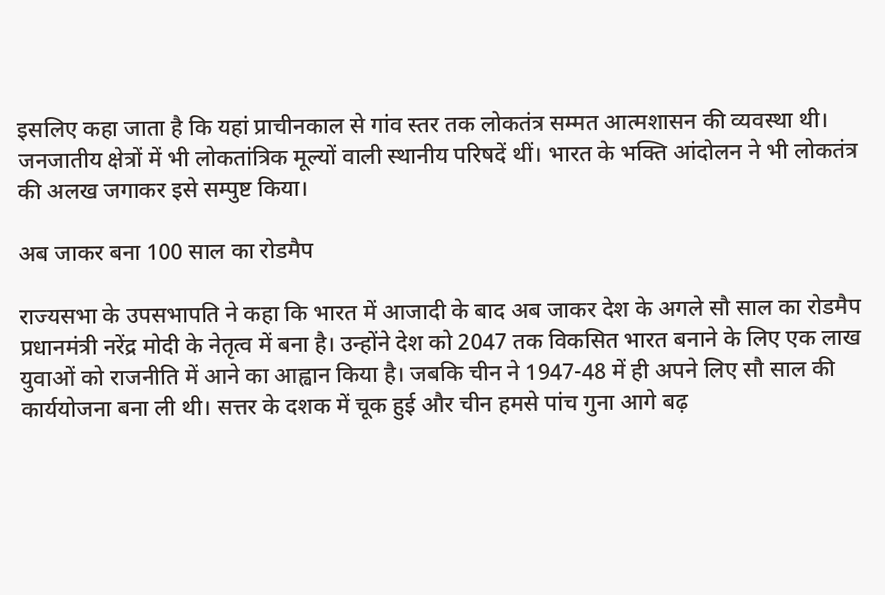इसलिए कहा जाता है कि यहां प्राचीनकाल से गांव स्तर तक लोकतंत्र सम्मत आत्मशासन की व्यवस्था थी। जनजातीय क्षेत्रों में भी लोकतांत्रिक मूल्यों वाली स्थानीय परिषदें थीं। भारत के भक्ति आंदोलन ने भी लोकतंत्र की अलख जगाकर इसे सम्पुष्ट किया।

अब जाकर बना 100 साल का रोडमैप

राज्यसभा के उपसभापति ने कहा कि भारत में आजादी के बाद अब जाकर देश के अगले सौ साल का रोडमैप प्रधानमंत्री नरेंद्र मोदी के नेतृत्व में बना है। उन्होंने देश को 2047 तक विकसित भारत बनाने के लिए एक लाख युवाओं को राजनीति में आने का आह्वान किया है। जबकि चीन ने 1947-48 में ही अपने लिए सौ साल की कार्ययोजना बना ली थी। सत्तर के दशक में चूक हुई और चीन हमसे पांच गुना आगे बढ़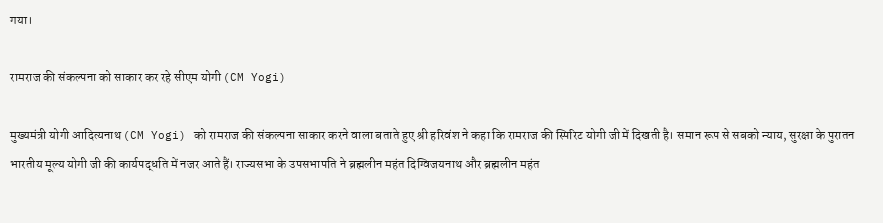गया।

रामराज की संकल्पना को साकार कर रहे सीएम योगी (CM Yogi)

मुख्यमंत्री योगी आदित्यनाथ (CM Yogi) को रामराज की संकल्पना साकार करने वाला बताते हुए श्री हरिवंश ने कहा कि रामराज की स्पिरिट योगी जी में दिखती है। समान रूप से सबको न्याय, सुरक्षा के पुरातन भारतीय मूल्य योगी जी की कार्यपद्धति में नजर आते हैं। राज्यसभा के उपसभापति ने ब्रह्मलीन महंत दिग्विजयनाथ और ब्रह्मलीन महंत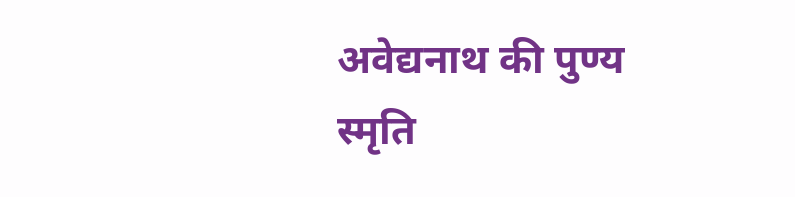अवेद्यनाथ की पुण्य स्मृति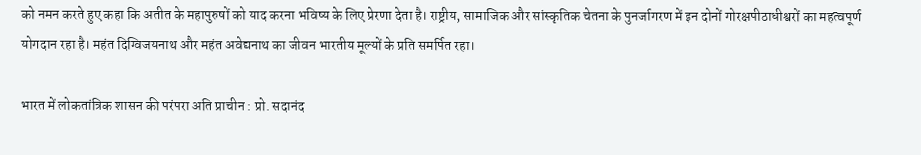को नमन करते हुए कहा कि अतीत के महापुरुषों को याद करना भविष्य के लिए प्रेरणा देता है। राष्ट्रीय, सामाजिक और सांस्कृतिक चेतना के पुनर्जागरण में इन दोनों गोरक्षपीठाधीश्वरों का महत्वपूर्ण योगदान रहा है। महंत दिग्विजयनाथ और महंत अवेद्यनाथ का जीवन भारतीय मूल्यों के प्रति समर्पित रहा।

भारत में लोकतांत्रिक शासन की परंपरा अति प्राचीन : प्रो. सदानंद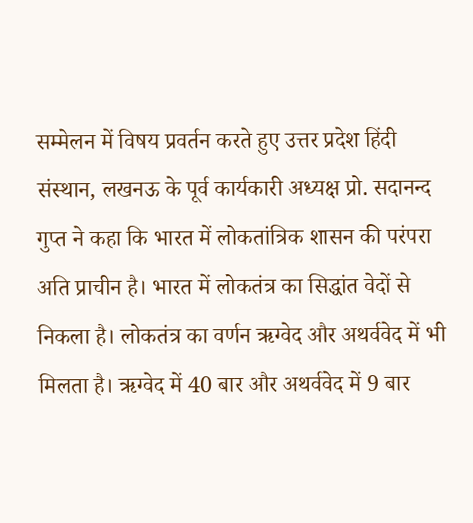सम्मेलन में विषय प्रवर्तन करते हुए उत्तर प्रदेश हिंदी संस्थान, लखनऊ के पूर्व कार्यकारी अध्यक्ष प्रो. सदानन्द गुप्त ने कहा कि भारत में लोकतांत्रिक शासन की परंपरा अति प्राचीन है। भारत में लोकतंत्र का सिद्धांत वेदों से निकला है। लोकतंत्र का वर्णन ऋग्वेद और अथर्ववेद में भी मिलता है। ऋग्वेद में 40 बार और अथर्ववेद में 9 बार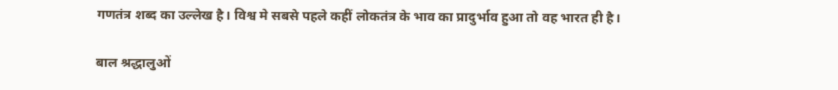गणतंत्र शब्द का उल्लेख है। विश्व मे सबसे पहले कहीं लोकतंत्र के भाव का प्रादुर्भाव हुआ तो वह भारत ही है।

बाल श्रद्धालुओं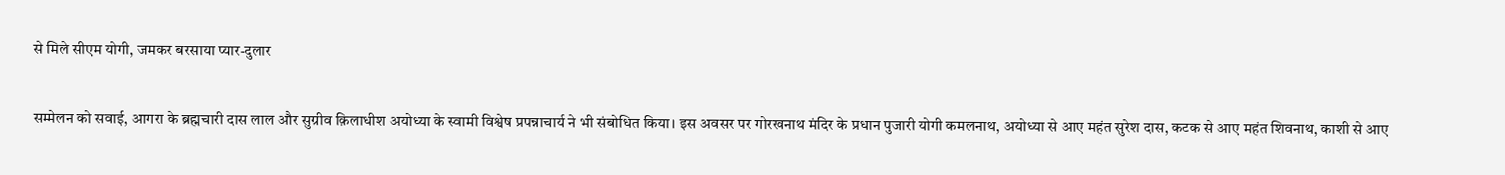से मिले सीएम योगी, जमकर बरसाया प्यार-दुलार

सम्मेलन को सवाई, आगरा के ब्रह्मचारी दास लाल और सुग्रीव क़िलाधीश अयोध्या के स्वामी विश्वेष प्रपन्नाचार्य ने भी संबोधित किया। इस अवसर पर गोरखनाथ मंदिर के प्रधान पुजारी योगी कमलनाथ, अयोध्या से आए महंत सुरेश दास, कटक से आए महंत शिवनाथ, काशी से आए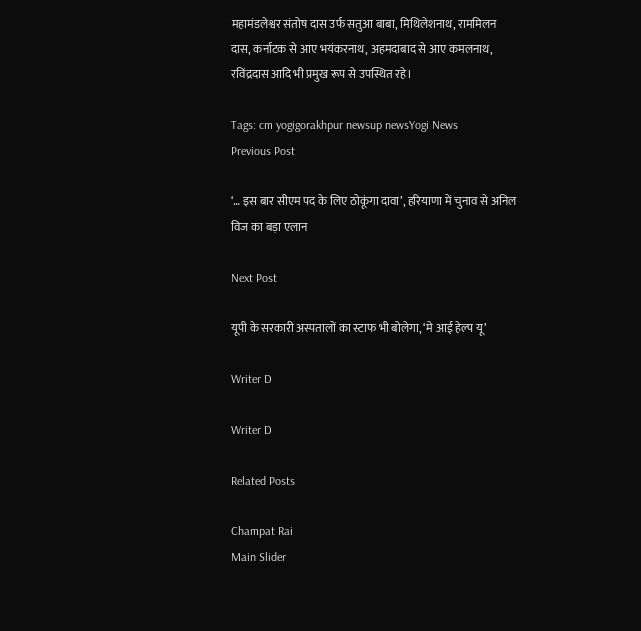महामंडलेश्वर संतोष दास उर्फ सतुआ बाबा, मिथिलेशनाथ, राममिलन दास, कर्नाटक से आए भयंकरनाथ, अहमदाबाद से आए कमलनाथ, रविंद्रदास आदि भी प्रमुख रूप से उपस्थित रहे।

Tags: cm yogigorakhpur newsup newsYogi News
Previous Post

‘… इस बार सीएम पद के लिए ठोकूंगा दावा’, हरियाणा में चुनाव से अनिल विज का बड़ा एलान

Next Post

यूपी के सरकारी अस्पतालों का स्टाफ भी बोलेगा, ‘मे आई हेल्प यू’

Writer D

Writer D

Related Posts

Champat Rai
Main Slider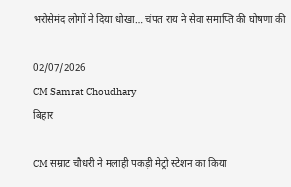भरोसेमंद लोगों ने दिया धोखा… चंपत राय ने सेवा समाप्ति की घोषणा की

02/07/2026
CM Samrat Choudhary
बिहार

CM सम्राट चौधरी ने मलाही पकड़ी मेट्रो स्टेशन का किया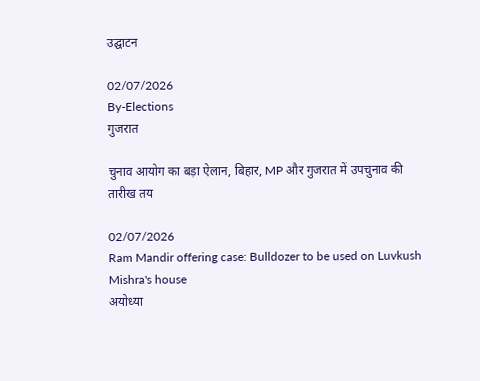उद्घाटन

02/07/2026
By-Elections
गुजरात

चुनाव आयोग का बड़ा ऐलान, बिहार, MP और गुजरात में उपचुनाव की तारीख तय

02/07/2026
Ram Mandir offering case: Bulldozer to be used on Luvkush Mishra's house
अयोध्या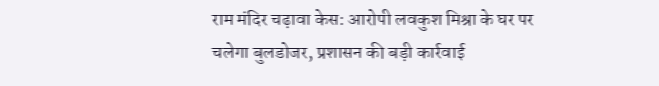राम मंदिर चढ़ावा केस: आरोपी लवकुश मिश्रा के घर पर चलेगा बुलडोजर, प्रशासन की बड़ी कार्रवाई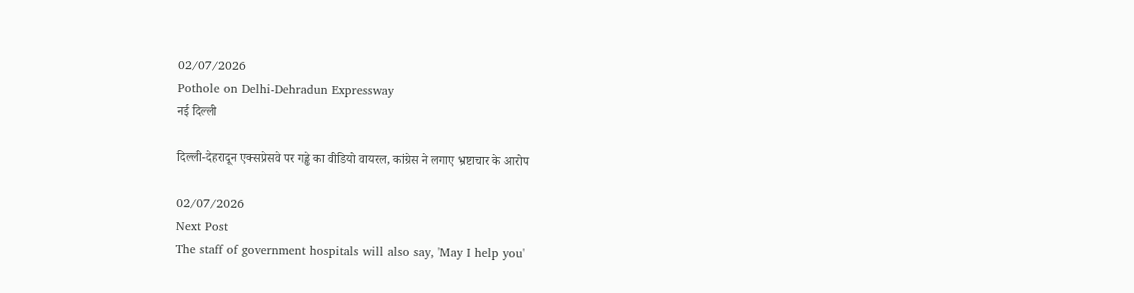02/07/2026
Pothole on Delhi-Dehradun Expressway
नई दिल्ली

दिल्ली-देहरादून एक्सप्रेसवे पर गड्ढे का वीडियो वायरल, कांग्रेस ने लगाए भ्रष्टाचार के आरोप

02/07/2026
Next Post
The staff of government hospitals will also say, 'May I help you'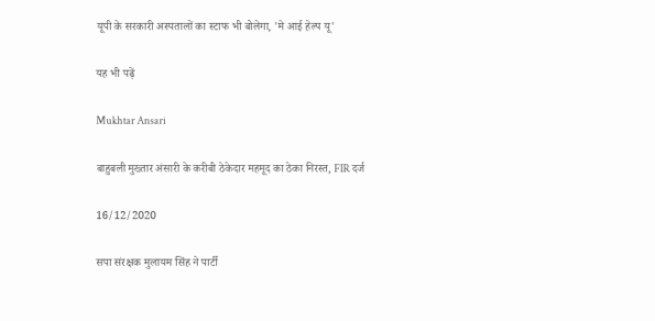यूपी के सरकारी अस्पतालों का स्टाफ भी बोलेगा, 'मे आई हेल्प यू'

यह भी पढ़ें

Mukhtar Ansari

बाहुबली मुख्तार अंसारी के करीबी ठेकेदार महमूद का ठेका निरस्त, FIR दर्ज

16/12/2020

सपा संरक्षक मुलायम सिंह ने पार्टी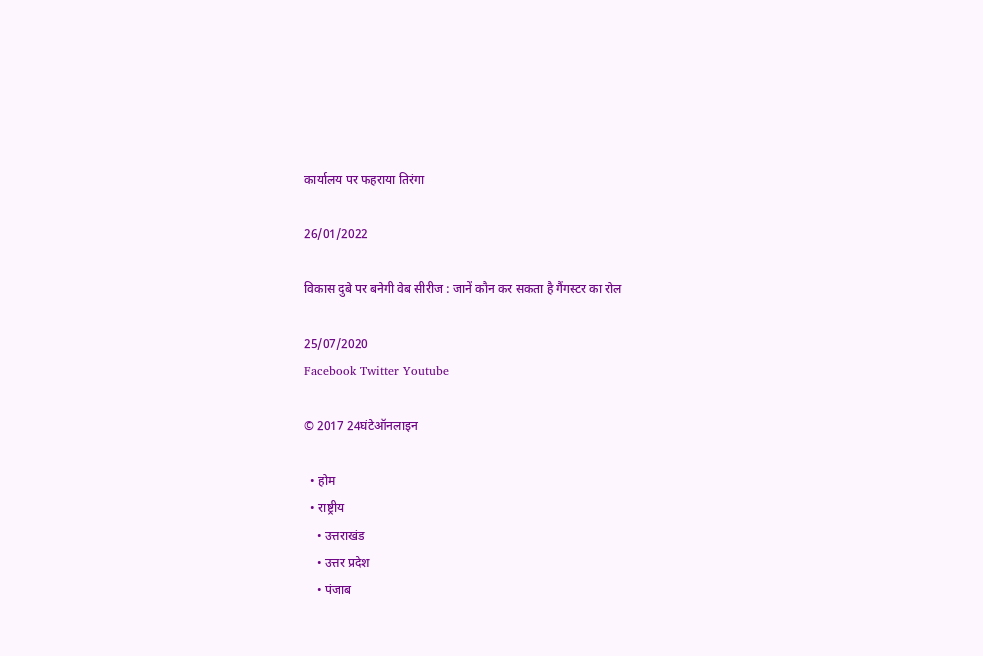कार्यालय पर फहराया तिरंगा

26/01/2022

विकास दुबे पर बनेगी वेब सीरीज : जानें कौन कर सकता है गैंगस्टर का रोल

25/07/2020
Facebook Twitter Youtube

© 2017 24घंटेऑनलाइन

  • होम
  • राष्ट्रीय
    • उत्तराखंड
    • उत्तर प्रदेश
    • पंजाब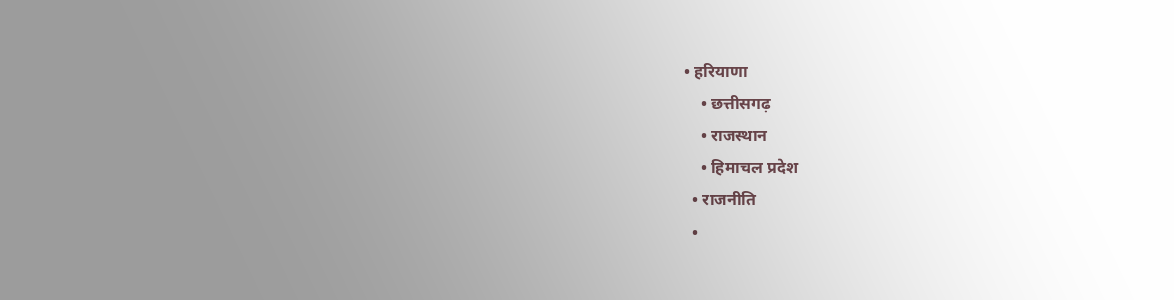• हरियाणा
    • छत्तीसगढ़
    • राजस्थान
    • हिमाचल प्रदेश
  • राजनीति
  •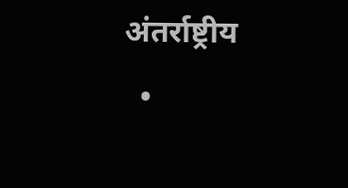अंतर्राष्ट्रीय
  •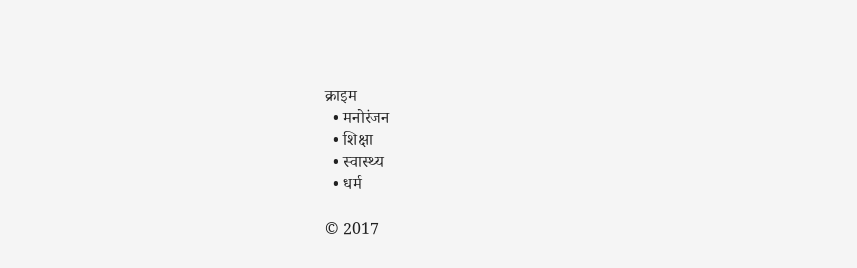क्राइम
  • मनोरंजन
  • शिक्षा
  • स्वास्थ्य
  • धर्म

© 2017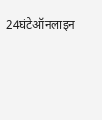24घंटेऑनलाइन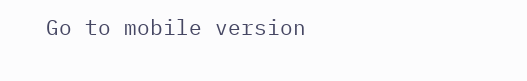Go to mobile version